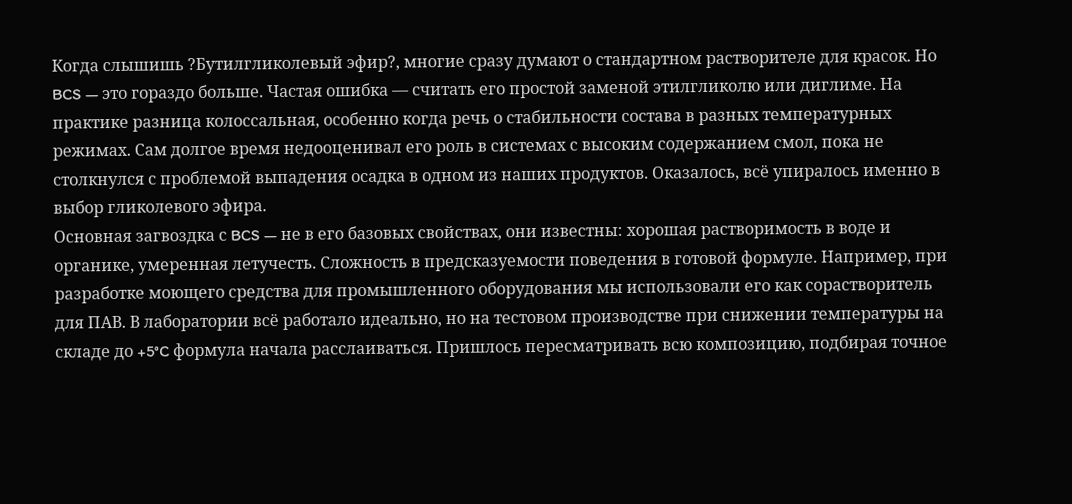Когда слышишь ?Бутилгликолевый эфир?, многие сразу думают о стандартном растворителе для красок. Но BCS — это гораздо больше. Частая ошибка — считать его простой заменой этилгликолю или диглиме. На практике разница колоссальная, особенно когда речь о стабильности состава в разных температурных режимах. Сам долгое время недооценивал его роль в системах с высоким содержанием смол, пока не столкнулся с проблемой выпадения осадка в одном из наших продуктов. Оказалось, всё упиралось именно в выбор гликолевого эфира.
Основная загвоздка с BCS — не в его базовых свойствах, они известны: хорошая растворимость в воде и органике, умеренная летучесть. Сложность в предсказуемости поведения в готовой формуле. Например, при разработке моющего средства для промышленного оборудования мы использовали его как сорастворитель для ПАВ. В лаборатории всё работало идеально, но на тестовом производстве при снижении температуры на складе до +5°C формула начала расслаиваться. Пришлось пересматривать всю композицию, подбирая точное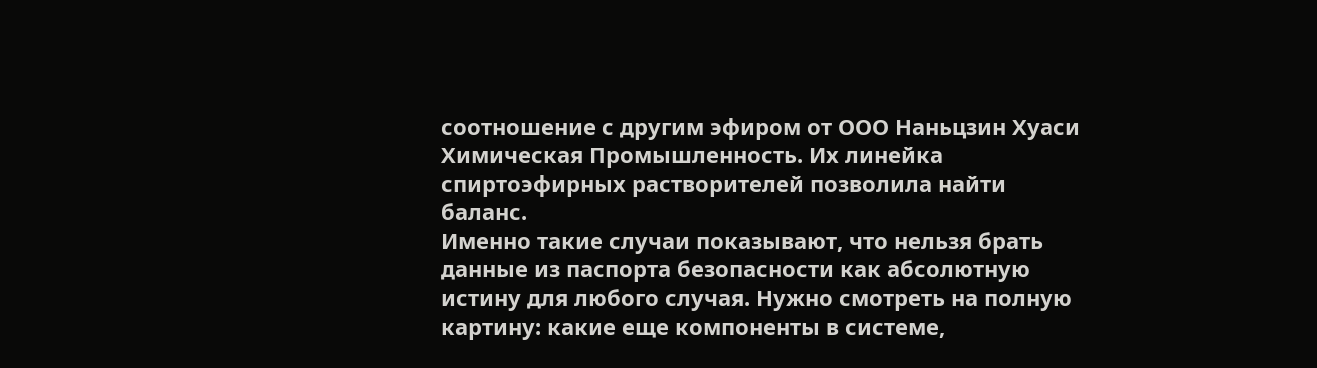соотношение с другим эфиром от ООО Наньцзин Хуаси Химическая Промышленность. Их линейка спиртоэфирных растворителей позволила найти баланс.
Именно такие случаи показывают, что нельзя брать данные из паспорта безопасности как абсолютную истину для любого случая. Нужно смотреть на полную картину: какие еще компоненты в системе,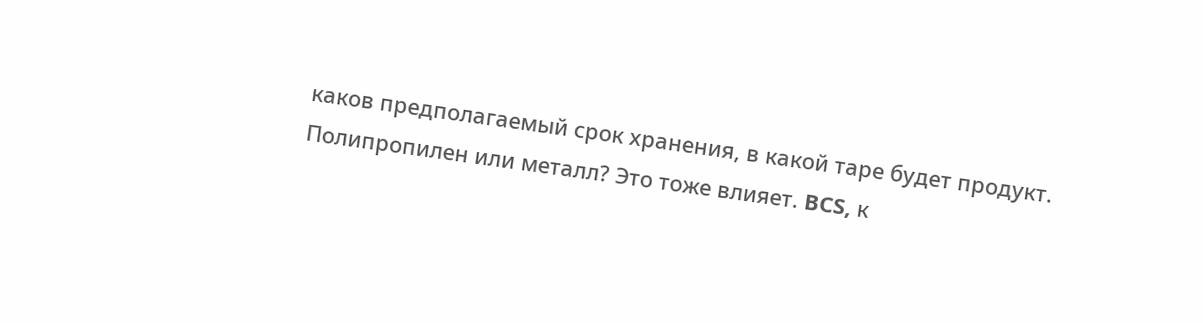каков предполагаемый срок хранения, в какой таре будет продукт. Полипропилен или металл? Это тоже влияет. BCS, к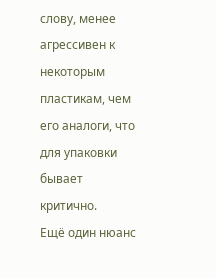слову, менее агрессивен к некоторым пластикам, чем его аналоги, что для упаковки бывает критично.
Ещё один нюанс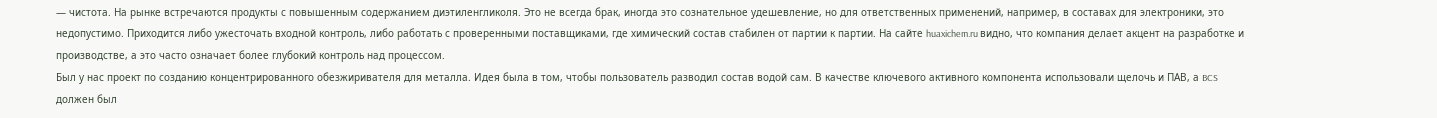— чистота. На рынке встречаются продукты с повышенным содержанием диэтиленгликоля. Это не всегда брак, иногда это сознательное удешевление, но для ответственных применений, например, в составах для электроники, это недопустимо. Приходится либо ужесточать входной контроль, либо работать с проверенными поставщиками, где химический состав стабилен от партии к партии. На сайте huaxichem.ru видно, что компания делает акцент на разработке и производстве, а это часто означает более глубокий контроль над процессом.
Был у нас проект по созданию концентрированного обезжиривателя для металла. Идея была в том, чтобы пользователь разводил состав водой сам. В качестве ключевого активного компонента использовали щелочь и ПАВ, а BCS должен был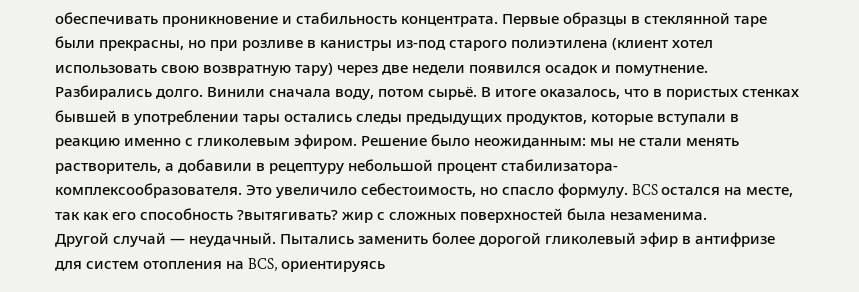обеспечивать проникновение и стабильность концентрата. Первые образцы в стеклянной таре были прекрасны, но при розливе в канистры из-под старого полиэтилена (клиент хотел использовать свою возвратную тару) через две недели появился осадок и помутнение.
Разбирались долго. Винили сначала воду, потом сырьё. В итоге оказалось, что в пористых стенках бывшей в употреблении тары остались следы предыдущих продуктов, которые вступали в реакцию именно с гликолевым эфиром. Решение было неожиданным: мы не стали менять растворитель, а добавили в рецептуру небольшой процент стабилизатора-комплексообразователя. Это увеличило себестоимость, но спасло формулу. BCS остался на месте, так как его способность ?вытягивать? жир с сложных поверхностей была незаменима.
Другой случай — неудачный. Пытались заменить более дорогой гликолевый эфир в антифризе для систем отопления на BCS, ориентируясь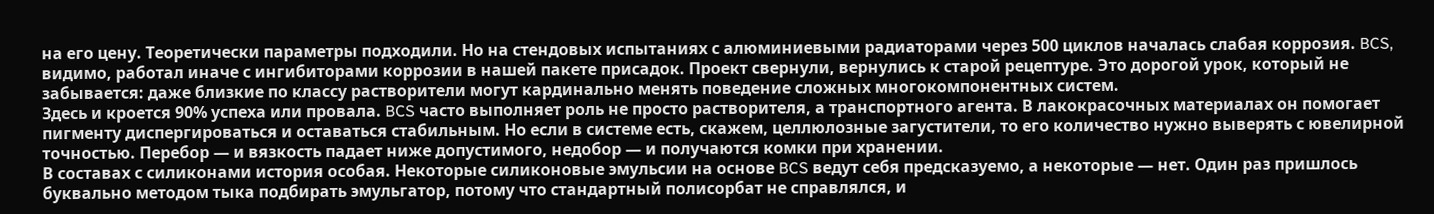на его цену. Теоретически параметры подходили. Но на стендовых испытаниях с алюминиевыми радиаторами через 500 циклов началась слабая коррозия. BCS, видимо, работал иначе с ингибиторами коррозии в нашей пакете присадок. Проект свернули, вернулись к старой рецептуре. Это дорогой урок, который не забывается: даже близкие по классу растворители могут кардинально менять поведение сложных многокомпонентных систем.
Здесь и кроется 90% успеха или провала. BCS часто выполняет роль не просто растворителя, а транспортного агента. В лакокрасочных материалах он помогает пигменту диспергироваться и оставаться стабильным. Но если в системе есть, скажем, целлюлозные загустители, то его количество нужно выверять с ювелирной точностью. Перебор — и вязкость падает ниже допустимого, недобор — и получаются комки при хранении.
В составах с силиконами история особая. Некоторые силиконовые эмульсии на основе BCS ведут себя предсказуемо, а некоторые — нет. Один раз пришлось буквально методом тыка подбирать эмульгатор, потому что стандартный полисорбат не справлялся, и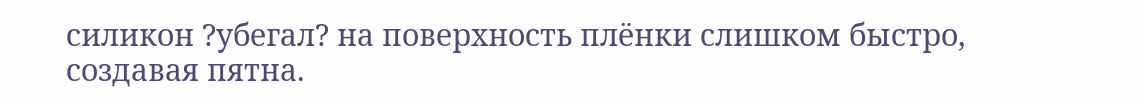силикон ?убегал? на поверхность плёнки слишком быстро, создавая пятна.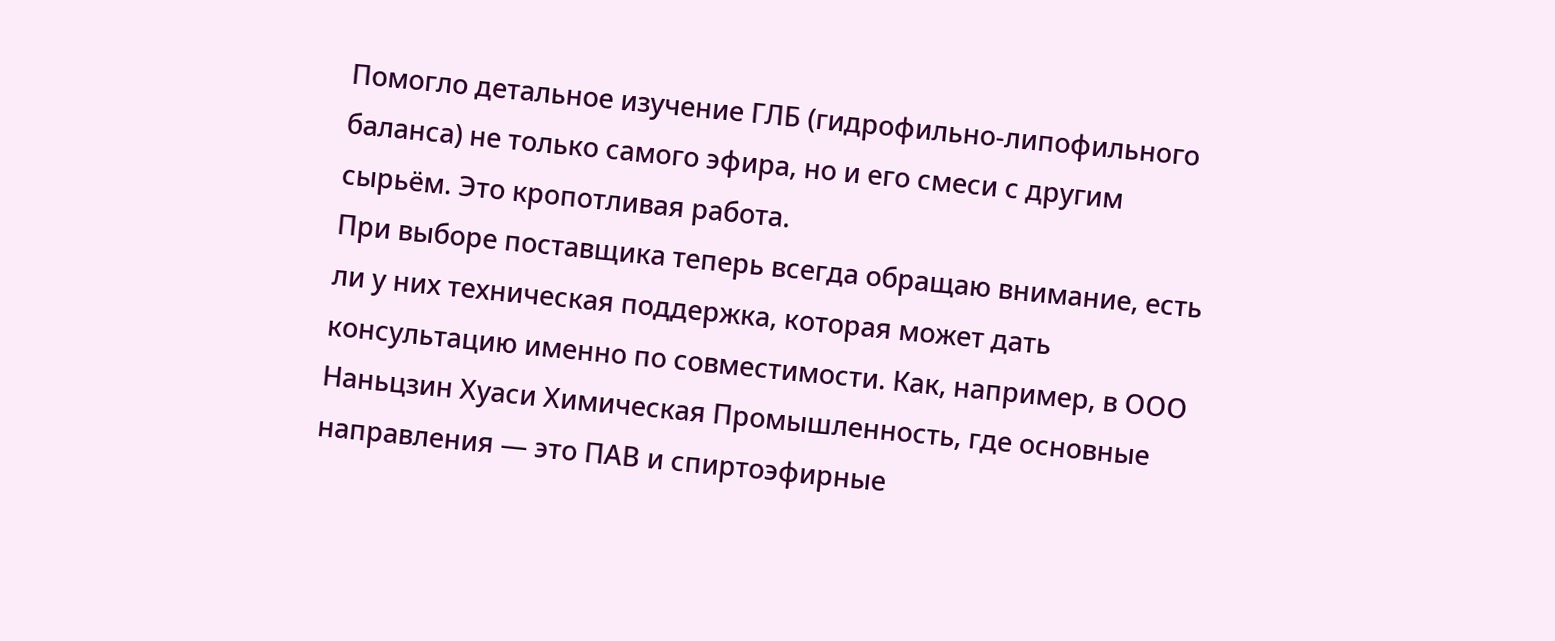Помогло детальное изучение ГЛБ (гидрофильно-липофильного баланса) не только самого эфира, но и его смеси с другим сырьём. Это кропотливая работа.
При выборе поставщика теперь всегда обращаю внимание, есть ли у них техническая поддержка, которая может дать консультацию именно по совместимости. Как, например, в ООО Наньцзин Хуаси Химическая Промышленность, где основные направления — это ПАВ и спиртоэфирные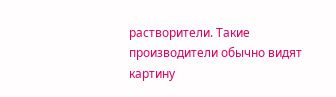растворители. Такие производители обычно видят картину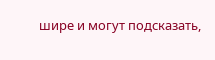шире и могут подсказать,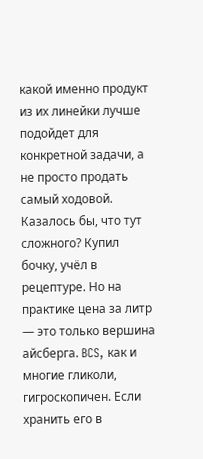какой именно продукт из их линейки лучше подойдет для конкретной задачи, а не просто продать самый ходовой.
Казалось бы, что тут сложного? Купил бочку, учёл в рецептуре. Но на практике цена за литр — это только вершина айсберга. BCS, как и многие гликоли, гигроскопичен. Если хранить его в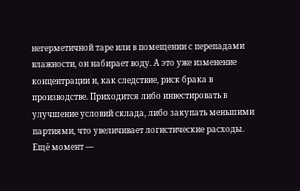негерметичной таре или в помещении с перепадами влажности, он набирает воду. А это уже изменение концентрации и, как следствие, риск брака в производстве. Приходится либо инвестировать в улучшение условий склада, либо закупать меньшими партиями, что увеличивает логистические расходы.
Ещё момент —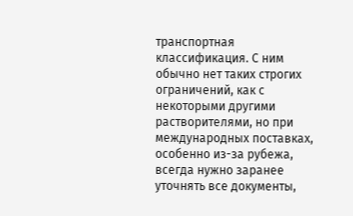транспортная классификация. С ним обычно нет таких строгих ограничений, как с некоторыми другими растворителями, но при международных поставках, особенно из-за рубежа, всегда нужно заранее уточнять все документы,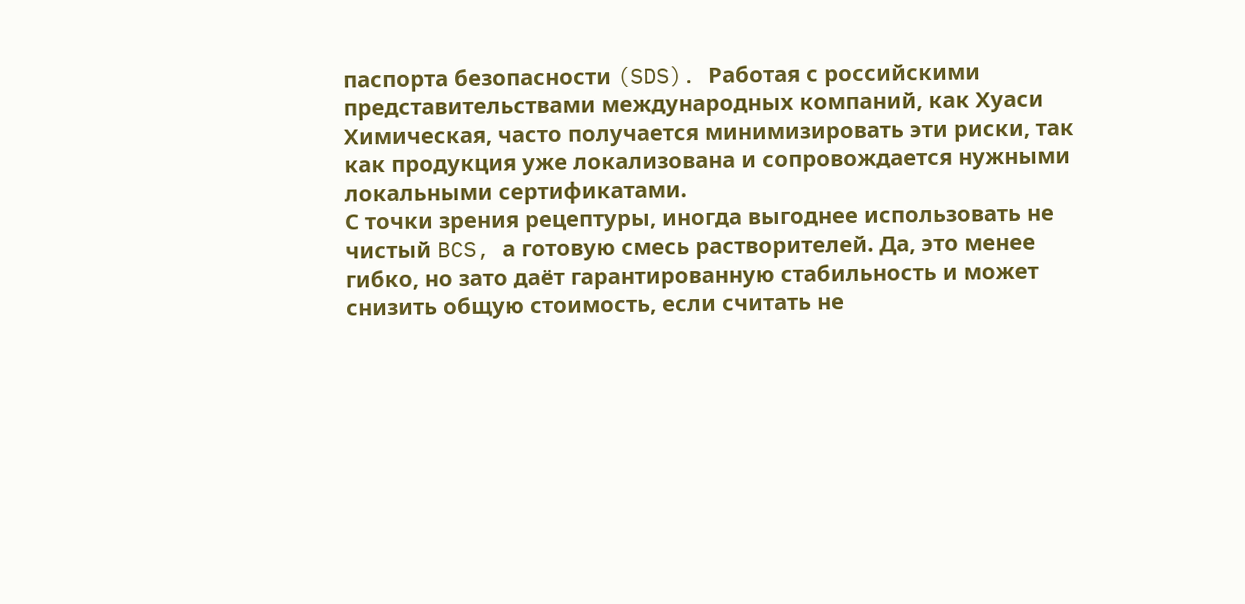паспорта безопасности (SDS). Работая с российскими представительствами международных компаний, как Хуаси Химическая, часто получается минимизировать эти риски, так как продукция уже локализована и сопровождается нужными локальными сертификатами.
С точки зрения рецептуры, иногда выгоднее использовать не чистый BCS, а готовую смесь растворителей. Да, это менее гибко, но зато даёт гарантированную стабильность и может снизить общую стоимость, если считать не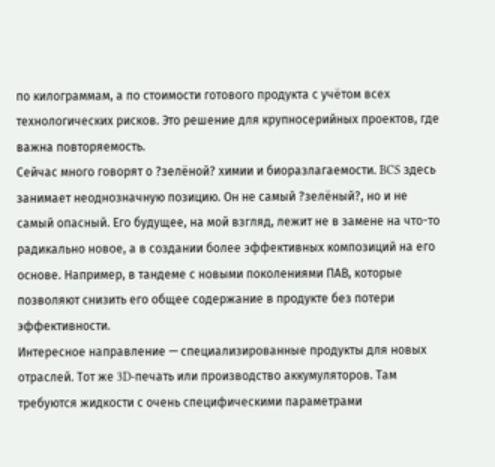по килограммам, а по стоимости готового продукта с учётом всех технологических рисков. Это решение для крупносерийных проектов, где важна повторяемость.
Сейчас много говорят о ?зелёной? химии и биоразлагаемости. BCS здесь занимает неоднозначную позицию. Он не самый ?зелёный?, но и не самый опасный. Его будущее, на мой взгляд, лежит не в замене на что-то радикально новое, а в создании более эффективных композиций на его основе. Например, в тандеме с новыми поколениями ПАВ, которые позволяют снизить его общее содержание в продукте без потери эффективности.
Интересное направление — специализированные продукты для новых отраслей. Тот же 3D-печать или производство аккумуляторов. Там требуются жидкости с очень специфическими параметрами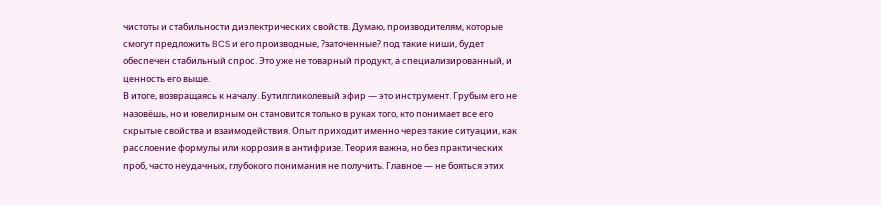чистоты и стабильности диэлектрических свойств. Думаю, производителям, которые смогут предложить BCS и его производные, ?заточенные? под такие ниши, будет обеспечен стабильный спрос. Это уже не товарный продукт, а специализированный, и ценность его выше.
В итоге, возвращаясь к началу. Бутилгликолевый эфир — это инструмент. Грубым его не назовёшь, но и ювелирным он становится только в руках того, кто понимает все его скрытые свойства и взаимодействия. Опыт приходит именно через такие ситуации, как расслоение формулы или коррозия в антифризе. Теория важна, но без практических проб, часто неудачных, глубокого понимания не получить. Главное — не бояться этих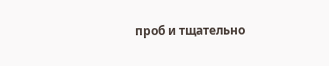проб и тщательно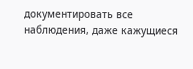документировать все наблюдения, даже кажущиеся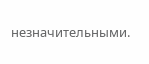незначительными.